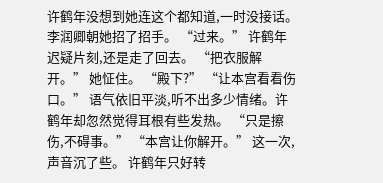许鹤年没想到她连这个都知道,一时没接话。 李润卿朝她招了招手。 “过来。” 许鹤年迟疑片刻,还是走了回去。 “把衣服解开。” 她怔住。 “殿下?” “让本宫看看伤口。” 语气依旧平淡,听不出多少情绪。许鹤年却忽然觉得耳根有些发热。 “只是擦伤,不碍事。” “本宫让你解开。” 这一次,声音沉了些。 许鹤年只好转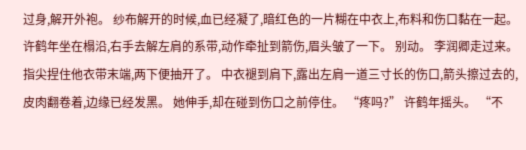过身,解开外袍。 纱布解开的时候,血已经凝了,暗红色的一片糊在中衣上,布料和伤口黏在一起。 许鹤年坐在榻沿,右手去解左肩的系带,动作牵扯到箭伤,眉头皱了一下。 别动。 李润卿走过来。 指尖捏住他衣带末端,两下便抽开了。 中衣褪到肩下,露出左肩一道三寸长的伤口,箭头擦过去的,皮肉翻卷着,边缘已经发黑。 她伸手,却在碰到伤口之前停住。 “疼吗?” 许鹤年摇头。 “不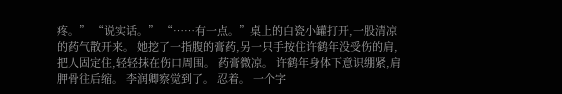疼。” “说实话。” “……有一点。”桌上的白瓷小罐打开,一股清凉的药气散开来。 她挖了一指腹的膏药,另一只手按住许鹤年没受伤的肩,把人固定住,轻轻抹在伤口周围。 药膏微凉。 许鹤年身体下意识绷紧,肩胛骨往后缩。 李润卿察觉到了。 忍着。 一个字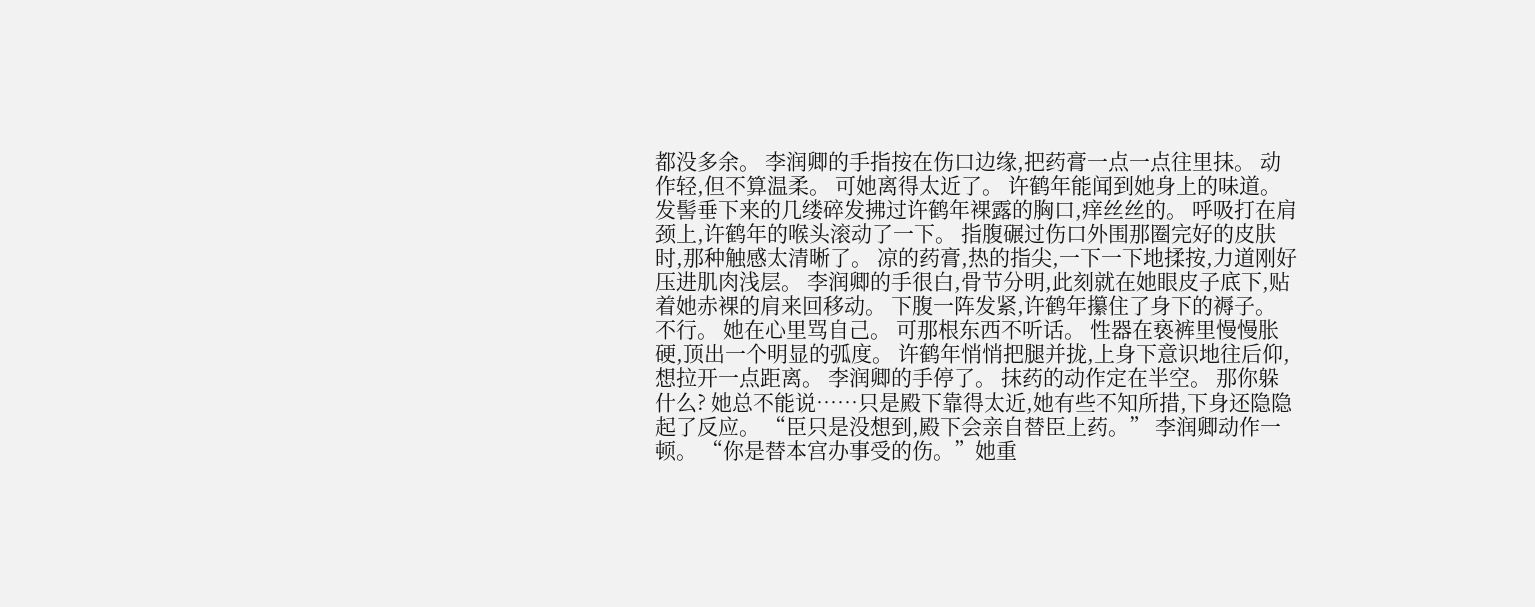都没多余。 李润卿的手指按在伤口边缘,把药膏一点一点往里抹。 动作轻,但不算温柔。 可她离得太近了。 许鹤年能闻到她身上的味道。 发髻垂下来的几缕碎发拂过许鹤年裸露的胸口,痒丝丝的。 呼吸打在肩颈上,许鹤年的喉头滚动了一下。 指腹碾过伤口外围那圈完好的皮肤时,那种触感太清晰了。 凉的药膏,热的指尖,一下一下地揉按,力道刚好压进肌肉浅层。 李润卿的手很白,骨节分明,此刻就在她眼皮子底下,贴着她赤裸的肩来回移动。 下腹一阵发紧,许鹤年攥住了身下的褥子。 不行。 她在心里骂自己。 可那根东西不听话。 性器在亵裤里慢慢胀硬,顶出一个明显的弧度。 许鹤年悄悄把腿并拢,上身下意识地往后仰,想拉开一点距离。 李润卿的手停了。 抹药的动作定在半空。 那你躲什么? 她总不能说……只是殿下靠得太近,她有些不知所措,下身还隐隐起了反应。 “臣只是没想到,殿下会亲自替臣上药。” 李润卿动作一顿。 “你是替本宫办事受的伤。”她重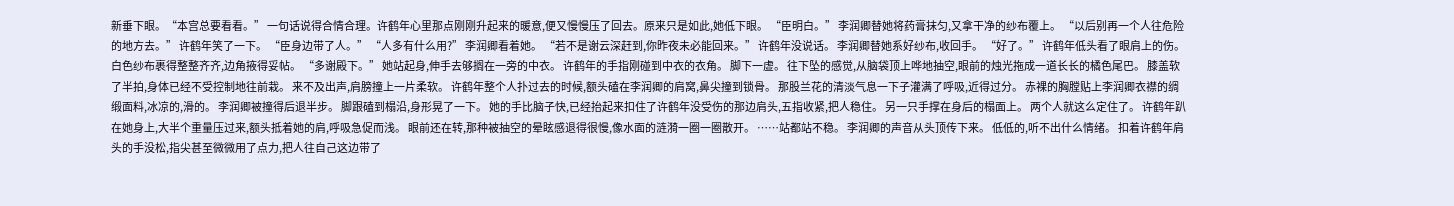新垂下眼。“本宫总要看看。” 一句话说得合情合理。许鹤年心里那点刚刚升起来的暖意,便又慢慢压了回去。原来只是如此,她低下眼。 “臣明白。” 李润卿替她将药膏抹匀,又拿干净的纱布覆上。 “以后别再一个人往危险的地方去。” 许鹤年笑了一下。 “臣身边带了人。” “人多有什么用?” 李润卿看着她。 “若不是谢云深赶到,你昨夜未必能回来。” 许鹤年没说话。 李润卿替她系好纱布,收回手。 “好了。” 许鹤年低头看了眼肩上的伤。白色纱布裹得整整齐齐,边角掖得妥帖。 “多谢殿下。” 她站起身,伸手去够搁在一旁的中衣。 许鹤年的手指刚碰到中衣的衣角。 脚下一虚。 往下坠的感觉,从脑袋顶上哗地抽空,眼前的烛光拖成一道长长的橘色尾巴。 膝盖软了半拍,身体已经不受控制地往前栽。 来不及出声,肩膀撞上一片柔软。 许鹤年整个人扑过去的时候,额头磕在李润卿的肩窝,鼻尖撞到锁骨。 那股兰花的清淡气息一下子灌满了呼吸,近得过分。 赤裸的胸膛贴上李润卿衣襟的绸缎面料,冰凉的,滑的。 李润卿被撞得后退半步。 脚跟磕到榻沿,身形晃了一下。 她的手比脑子快,已经抬起来扣住了许鹤年没受伤的那边肩头,五指收紧,把人稳住。 另一只手撑在身后的榻面上。 两个人就这么定住了。 许鹤年趴在她身上,大半个重量压过来,额头抵着她的肩,呼吸急促而浅。 眼前还在转,那种被抽空的晕眩感退得很慢,像水面的涟漪一圈一圈散开。 ……站都站不稳。 李润卿的声音从头顶传下来。 低低的,听不出什么情绪。 扣着许鹤年肩头的手没松,指尖甚至微微用了点力,把人往自己这边带了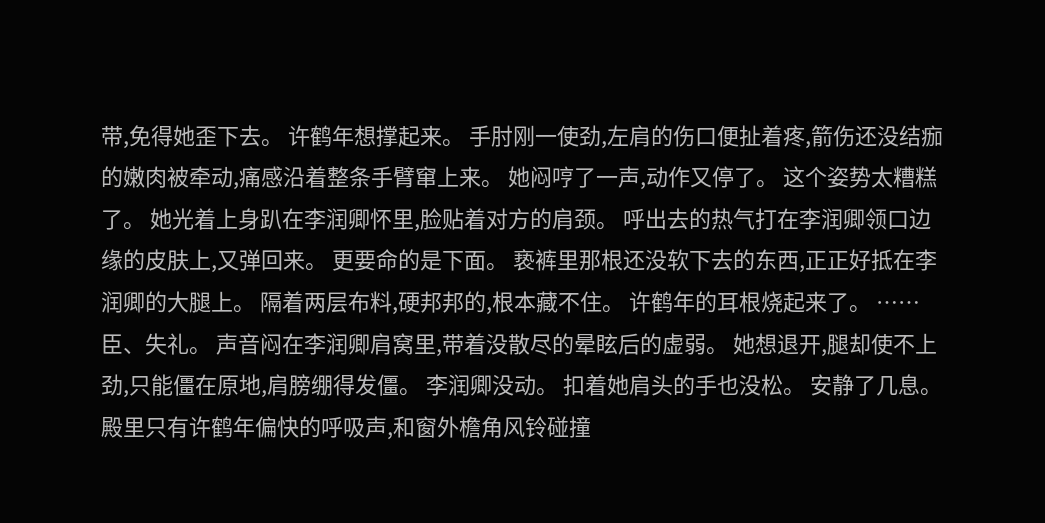带,免得她歪下去。 许鹤年想撑起来。 手肘刚一使劲,左肩的伤口便扯着疼,箭伤还没结痂的嫩肉被牵动,痛感沿着整条手臂窜上来。 她闷哼了一声,动作又停了。 这个姿势太糟糕了。 她光着上身趴在李润卿怀里,脸贴着对方的肩颈。 呼出去的热气打在李润卿领口边缘的皮肤上,又弹回来。 更要命的是下面。 亵裤里那根还没软下去的东西,正正好抵在李润卿的大腿上。 隔着两层布料,硬邦邦的,根本藏不住。 许鹤年的耳根烧起来了。 ……臣、失礼。 声音闷在李润卿肩窝里,带着没散尽的晕眩后的虚弱。 她想退开,腿却使不上劲,只能僵在原地,肩膀绷得发僵。 李润卿没动。 扣着她肩头的手也没松。 安静了几息。 殿里只有许鹤年偏快的呼吸声,和窗外檐角风铃碰撞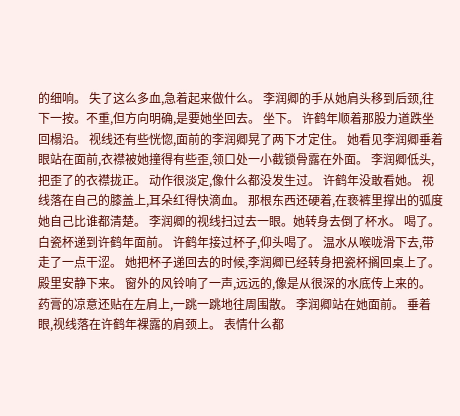的细响。 失了这么多血,急着起来做什么。 李润卿的手从她肩头移到后颈,往下一按。不重,但方向明确,是要她坐回去。 坐下。 许鹤年顺着那股力道跌坐回榻沿。 视线还有些恍惚,面前的李润卿晃了两下才定住。 她看见李润卿垂着眼站在面前,衣襟被她撞得有些歪,领口处一小截锁骨露在外面。 李润卿低头,把歪了的衣襟拢正。 动作很淡定,像什么都没发生过。 许鹤年没敢看她。 视线落在自己的膝盖上,耳朵红得快滴血。 那根东西还硬着,在亵裤里撑出的弧度她自己比谁都清楚。 李润卿的视线扫过去一眼。她转身去倒了杯水。 喝了。 白瓷杯递到许鹤年面前。 许鹤年接过杯子,仰头喝了。 温水从喉咙滑下去,带走了一点干涩。 她把杯子递回去的时候,李润卿已经转身把瓷杯搁回桌上了。 殿里安静下来。 窗外的风铃响了一声,远远的,像是从很深的水底传上来的。 药膏的凉意还贴在左肩上,一跳一跳地往周围散。 李润卿站在她面前。 垂着眼,视线落在许鹤年裸露的肩颈上。 表情什么都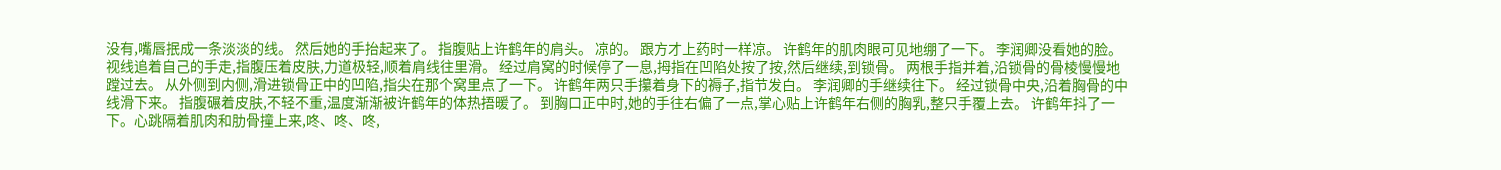没有,嘴唇抿成一条淡淡的线。 然后她的手抬起来了。 指腹贴上许鹤年的肩头。 凉的。 跟方才上药时一样凉。 许鹤年的肌肉眼可见地绷了一下。 李润卿没看她的脸。 视线追着自己的手走,指腹压着皮肤,力道极轻,顺着肩线往里滑。 经过肩窝的时候停了一息,拇指在凹陷处按了按,然后继续,到锁骨。 两根手指并着,沿锁骨的骨棱慢慢地蹚过去。 从外侧到内侧,滑进锁骨正中的凹陷,指尖在那个窝里点了一下。 许鹤年两只手攥着身下的褥子,指节发白。 李润卿的手继续往下。 经过锁骨中央,沿着胸骨的中线滑下来。 指腹碾着皮肤,不轻不重,温度渐渐被许鹤年的体热捂暖了。 到胸口正中时,她的手往右偏了一点,掌心贴上许鹤年右侧的胸乳,整只手覆上去。 许鹤年抖了一下。心跳隔着肌肉和肋骨撞上来,咚、咚、咚,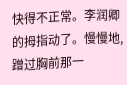快得不正常。李润卿的拇指动了。慢慢地,蹭过胸前那一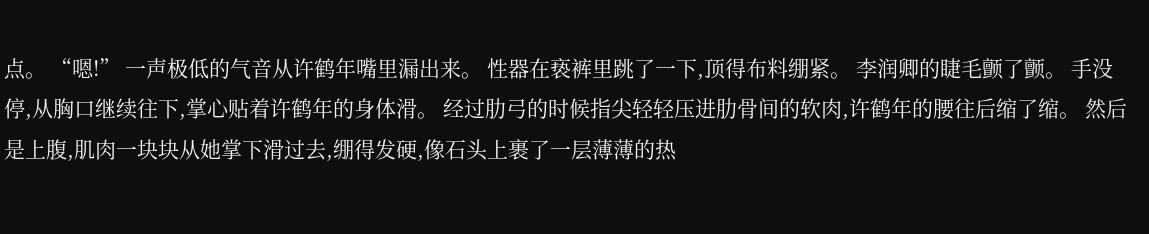点。 “嗯!” 一声极低的气音从许鹤年嘴里漏出来。 性器在亵裤里跳了一下,顶得布料绷紧。 李润卿的睫毛颤了颤。 手没停,从胸口继续往下,掌心贴着许鹤年的身体滑。 经过肋弓的时候指尖轻轻压进肋骨间的软肉,许鹤年的腰往后缩了缩。 然后是上腹,肌肉一块块从她掌下滑过去,绷得发硬,像石头上裹了一层薄薄的热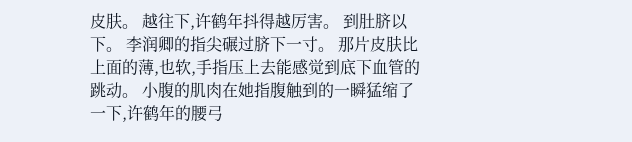皮肤。 越往下,许鹤年抖得越厉害。 到肚脐以下。 李润卿的指尖碾过脐下一寸。 那片皮肤比上面的薄,也软,手指压上去能感觉到底下血管的跳动。 小腹的肌肉在她指腹触到的一瞬猛缩了一下,许鹤年的腰弓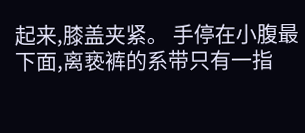起来,膝盖夹紧。 手停在小腹最下面,离亵裤的系带只有一指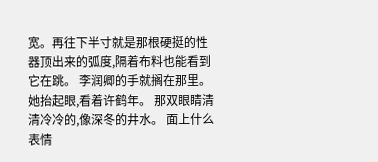宽。再往下半寸就是那根硬挺的性器顶出来的弧度,隔着布料也能看到它在跳。 李润卿的手就搁在那里。 她抬起眼,看着许鹤年。 那双眼睛清清冷冷的,像深冬的井水。 面上什么表情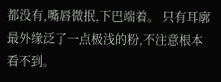都没有,嘴唇微抿,下巴端着。 只有耳廓最外缘泛了一点极浅的粉,不注意根本看不到。